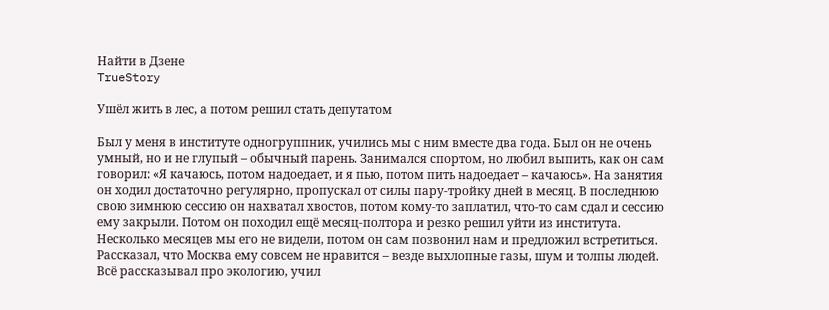Найти в Дзене
TrueStory

Ушёл жить в лес, а потом решил стать депутатом

Был у меня в институте одногруппник, учились мы с ним вместе два года. Был он не очень умный, но и не глупый – обычный парень. Занимался спортом, но любил выпить, как он сам говорил: «Я качаюсь, потом надоедает, и я пью, потом пить надоедает – качаюсь». На занятия он ходил достаточно регулярно, пропускал от силы пару-тройку дней в месяц. В последнюю свою зимнюю сессию он нахватал хвостов, потом кому-то заплатил, что-то сам сдал и сессию ему закрыли. Потом он походил ещё месяц-полтора и резко решил уйти из института. Несколько месяцев мы его не видели, потом он сам позвонил нам и предложил встретиться. Рассказал, что Москва ему совсем не нравится – везде выхлопные газы, шум и толпы людей. Всё рассказывал про экологию, учил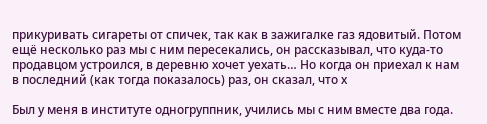прикуривать сигареты от спичек, так как в зажигалке газ ядовитый. Потом ещё несколько раз мы с ним пересекались, он рассказывал, что куда-то продавцом устроился, в деревню хочет уехать… Но когда он приехал к нам в последний (как тогда показалось) раз, он сказал, что х

Был у меня в институте одногруппник, учились мы с ним вместе два года.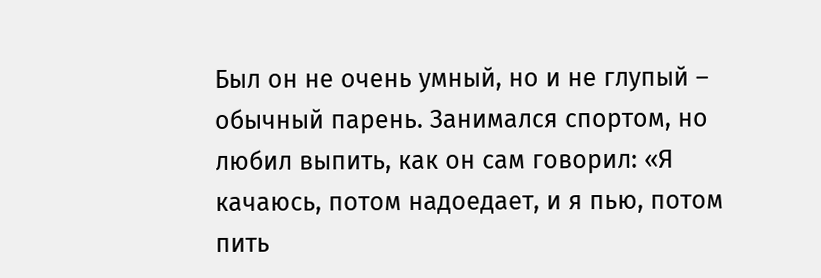Был он не очень умный, но и не глупый – обычный парень. Занимался спортом, но любил выпить, как он сам говорил: «Я качаюсь, потом надоедает, и я пью, потом пить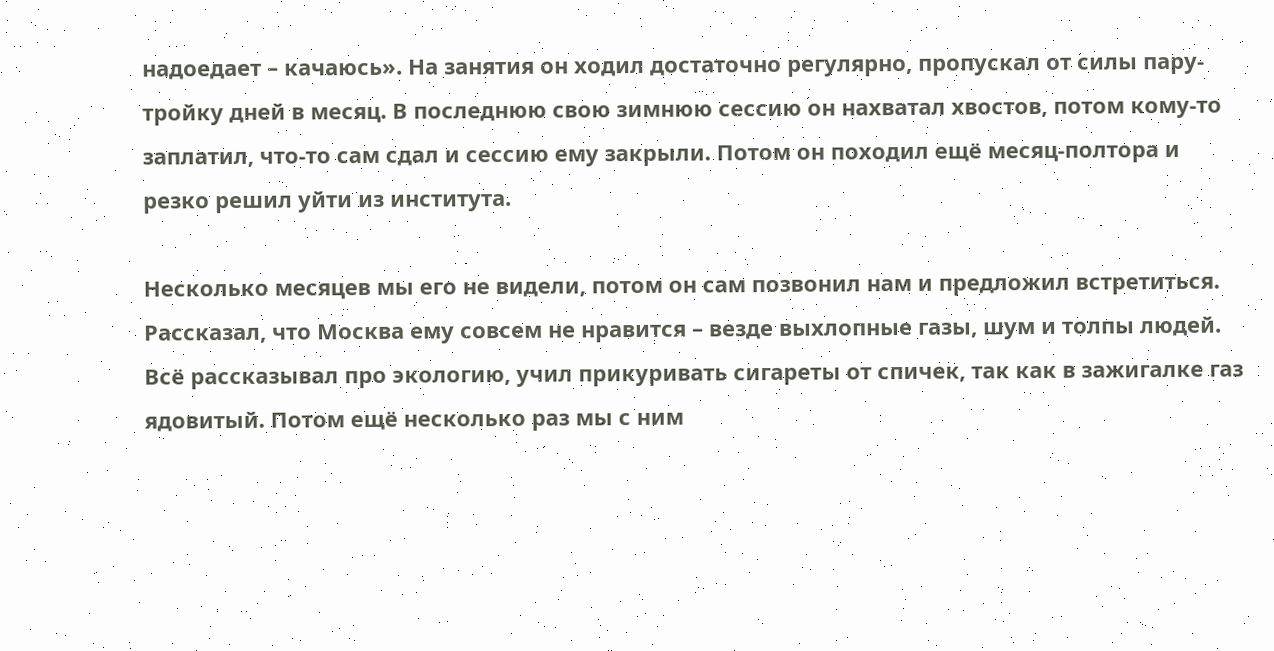надоедает – качаюсь». На занятия он ходил достаточно регулярно, пропускал от силы пару-тройку дней в месяц. В последнюю свою зимнюю сессию он нахватал хвостов, потом кому-то заплатил, что-то сам сдал и сессию ему закрыли. Потом он походил ещё месяц-полтора и резко решил уйти из института.

Несколько месяцев мы его не видели, потом он сам позвонил нам и предложил встретиться. Рассказал, что Москва ему совсем не нравится – везде выхлопные газы, шум и толпы людей. Всё рассказывал про экологию, учил прикуривать сигареты от спичек, так как в зажигалке газ ядовитый. Потом ещё несколько раз мы с ним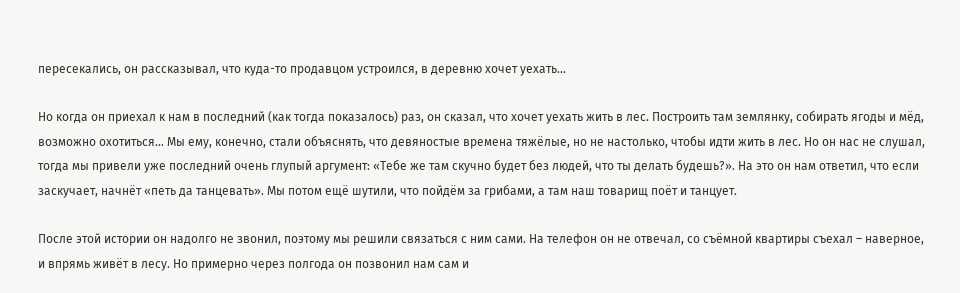пересекались, он рассказывал, что куда-то продавцом устроился, в деревню хочет уехать…

Но когда он приехал к нам в последний (как тогда показалось) раз, он сказал, что хочет уехать жить в лес. Построить там землянку, собирать ягоды и мёд, возможно охотиться… Мы ему, конечно, стали объяснять, что девяностые времена тяжёлые, но не настолько, чтобы идти жить в лес. Но он нас не слушал, тогда мы привели уже последний очень глупый аргумент: «Тебе же там скучно будет без людей, что ты делать будешь?». На это он нам ответил, что если заскучает, начнёт «петь да танцевать». Мы потом ещё шутили, что пойдём за грибами, а там наш товарищ поёт и танцует.

После этой истории он надолго не звонил, поэтому мы решили связаться с ним сами. На телефон он не отвечал, со съёмной квартиры съехал – наверное, и впрямь живёт в лесу. Но примерно через полгода он позвонил нам сам и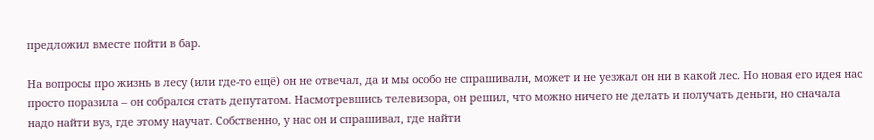предложил вместе пойти в бар.

На вопросы про жизнь в лесу (или где-то ещё) он не отвечал, да и мы особо не спрашивали, может и не уезжал он ни в какой лес. Но новая его идея нас просто поразила – он собрался стать депутатом. Насмотревшись телевизора, он решил, что можно ничего не делать и получать деньги, но сначала надо найти вуз, где этому научат. Собственно, у нас он и спрашивал, где найти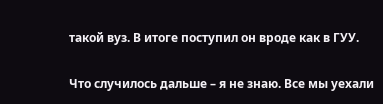такой вуз. В итоге поступил он вроде как в ГУУ.

Что случилось дальше – я не знаю. Все мы уехали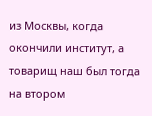из Москвы, когда окончили институт, а товарищ наш был тогда на втором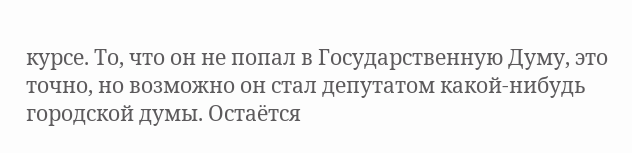курсе. То, что он не попал в Государственную Думу, это точно, но возможно он стал депутатом какой-нибудь городской думы. Остаётся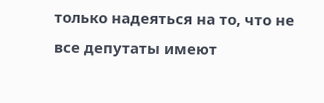только надеяться на то, что не все депутаты имеют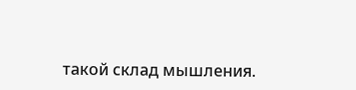такой склад мышления.